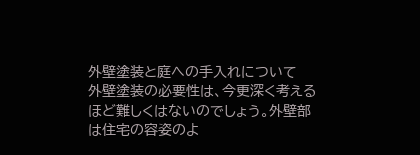外壁塗装と庭への手入れについて
外壁塗装の必要性は、今更深く考えるほど難しくはないのでしょう。外壁部は住宅の容姿のよ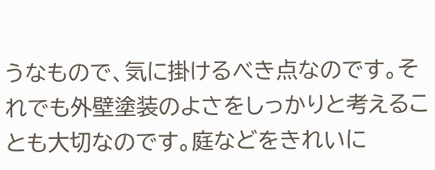うなもので、気に掛けるべき点なのです。それでも外壁塗装のよさをしっかりと考えることも大切なのです。庭などをきれいに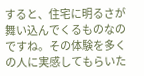すると、住宅に明るさが舞い込んでくるものなのですね。その体験を多くの人に実感してもらいた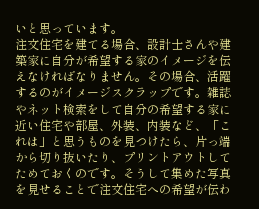いと思っています。
注文住宅を建てる場合、設計士さんや建築家に自分が希望する家のイメージを伝えなければなりません。その場合、活躍するのがイメージスクラップです。雑誌やネット検索をして自分の希望する家に近い住宅や部屋、外装、内装など、「これは」と思うものを見つけたら、片っ端から切り抜いたり、プリントアウトしてためておくのです。そうして集めた写真を見せることで注文住宅への希望が伝わ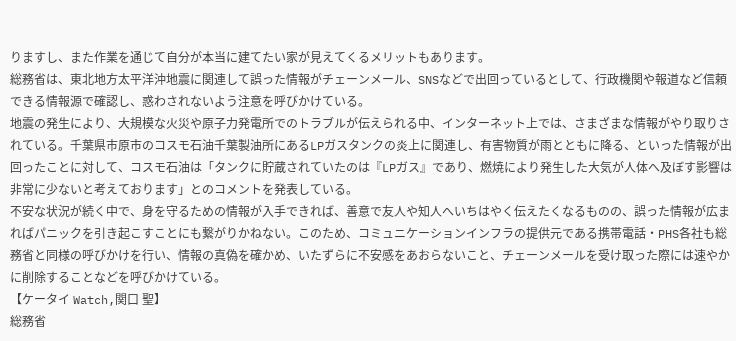りますし、また作業を通じて自分が本当に建てたい家が見えてくるメリットもあります。
総務省は、東北地方太平洋沖地震に関連して誤った情報がチェーンメール、SNSなどで出回っているとして、行政機関や報道など信頼できる情報源で確認し、惑わされないよう注意を呼びかけている。
地震の発生により、大規模な火災や原子力発電所でのトラブルが伝えられる中、インターネット上では、さまざまな情報がやり取りされている。千葉県市原市のコスモ石油千葉製油所にあるLPガスタンクの炎上に関連し、有害物質が雨とともに降る、といった情報が出回ったことに対して、コスモ石油は「タンクに貯蔵されていたのは『LPガス』であり、燃焼により発生した大気が人体へ及ぼす影響は非常に少ないと考えております」とのコメントを発表している。
不安な状況が続く中で、身を守るための情報が入手できれば、善意で友人や知人へいちはやく伝えたくなるものの、誤った情報が広まればパニックを引き起こすことにも繋がりかねない。このため、コミュニケーションインフラの提供元である携帯電話・PHS各社も総務省と同様の呼びかけを行い、情報の真偽を確かめ、いたずらに不安感をあおらないこと、チェーンメールを受け取った際には速やかに削除することなどを呼びかけている。
【ケータイ Watch,関口 聖】
総務省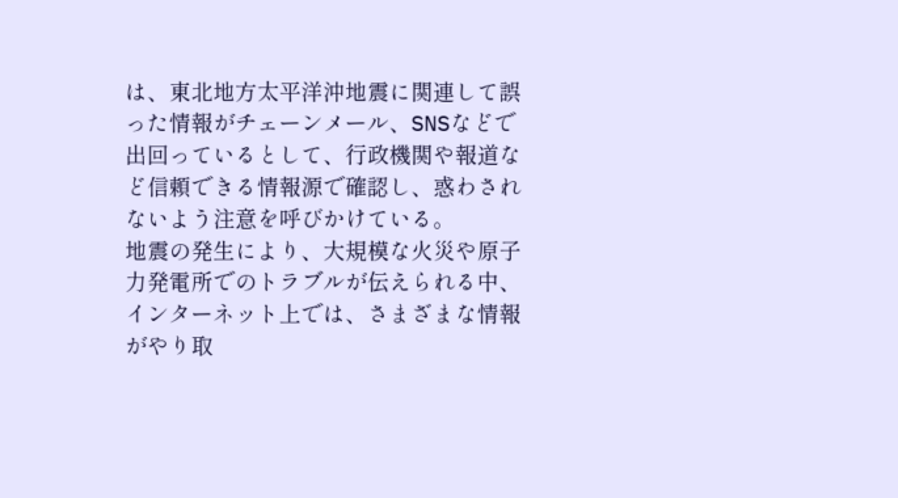は、東北地方太平洋沖地震に関連して誤った情報がチェーンメール、SNSなどで出回っているとして、行政機関や報道など信頼できる情報源で確認し、惑わされないよう注意を呼びかけている。
地震の発生により、大規模な火災や原子力発電所でのトラブルが伝えられる中、インターネット上では、さまざまな情報がやり取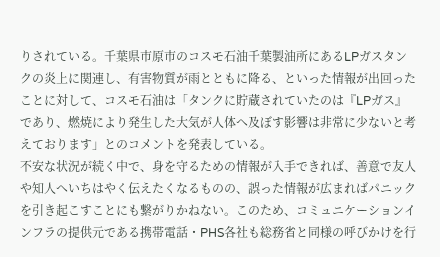りされている。千葉県市原市のコスモ石油千葉製油所にあるLPガスタンクの炎上に関連し、有害物質が雨とともに降る、といった情報が出回ったことに対して、コスモ石油は「タンクに貯蔵されていたのは『LPガス』であり、燃焼により発生した大気が人体へ及ぼす影響は非常に少ないと考えております」とのコメントを発表している。
不安な状況が続く中で、身を守るための情報が入手できれば、善意で友人や知人へいちはやく伝えたくなるものの、誤った情報が広まればパニックを引き起こすことにも繋がりかねない。このため、コミュニケーションインフラの提供元である携帯電話・PHS各社も総務省と同様の呼びかけを行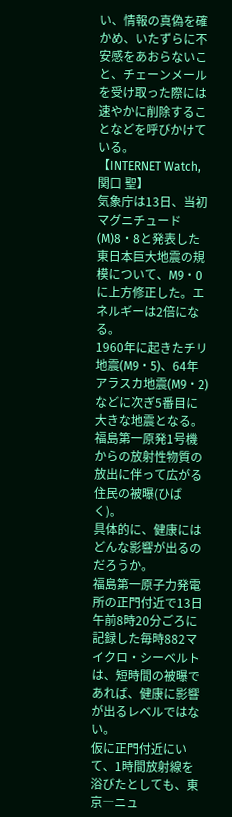い、情報の真偽を確かめ、いたずらに不安感をあおらないこと、チェーンメールを受け取った際には速やかに削除することなどを呼びかけている。
【INTERNET Watch,関口 聖】
気象庁は13日、当初マグニチュード(M)8・8と発表した東日本巨大地震の規模について、M9・0に上方修正した。エネルギーは2倍になる。
1960年に起きたチリ地震(M9・5)、64年アラスカ地震(M9・2)などに次ぎ5番目に大きな地震となる。
福島第一原発1号機からの放射性物質の放出に伴って広がる住民の被曝(ひばく)。
具体的に、健康にはどんな影響が出るのだろうか。
福島第一原子力発電所の正門付近で13日午前8時20分ごろに記録した毎時882マイクロ・シーベルトは、短時間の被曝であれば、健康に影響が出るレベルではない。
仮に正門付近にいて、1時間放射線を浴びたとしても、東京―ニュ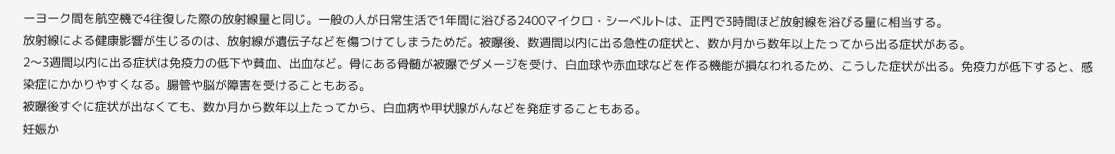ーヨーク間を航空機で4往復した際の放射線量と同じ。一般の人が日常生活で1年間に浴びる2400マイクロ・シーベルトは、正門で3時間ほど放射線を浴びる量に相当する。
放射線による健康影響が生じるのは、放射線が遺伝子などを傷つけてしまうためだ。被曝後、数週間以内に出る急性の症状と、数か月から数年以上たってから出る症状がある。
2〜3週間以内に出る症状は免疫力の低下や貧血、出血など。骨にある骨髄が被曝でダメージを受け、白血球や赤血球などを作る機能が損なわれるため、こうした症状が出る。免疫力が低下すると、感染症にかかりやすくなる。腸管や脳が障害を受けることもある。
被曝後すぐに症状が出なくても、数か月から数年以上たってから、白血病や甲状腺がんなどを発症することもある。
妊娠か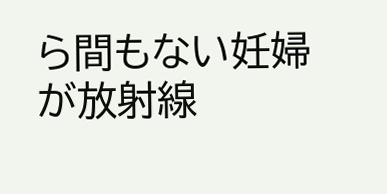ら間もない妊婦が放射線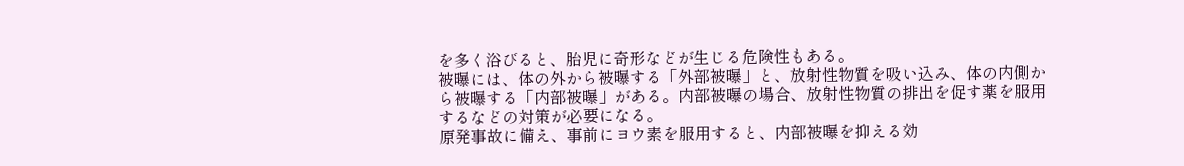を多く浴びると、胎児に奇形などが生じる危険性もある。
被曝には、体の外から被曝する「外部被曝」と、放射性物質を吸い込み、体の内側から被曝する「内部被曝」がある。内部被曝の場合、放射性物質の排出を促す薬を服用するなどの対策が必要になる。
原発事故に備え、事前にヨウ素を服用すると、内部被曝を抑える効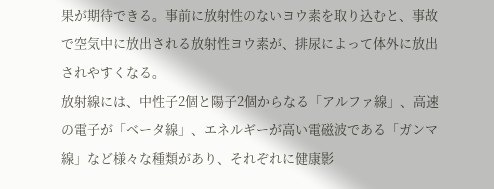果が期待できる。事前に放射性のないヨウ素を取り込むと、事故で空気中に放出される放射性ヨウ素が、排尿によって体外に放出されやすくなる。
放射線には、中性子2個と陽子2個からなる「アルファ線」、高速の電子が「ベータ線」、エネルギーが高い電磁波である「ガンマ線」など様々な種類があり、それぞれに健康影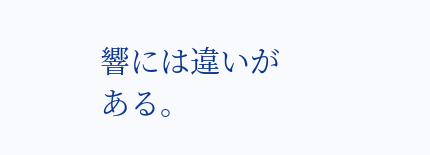響には違いがある。